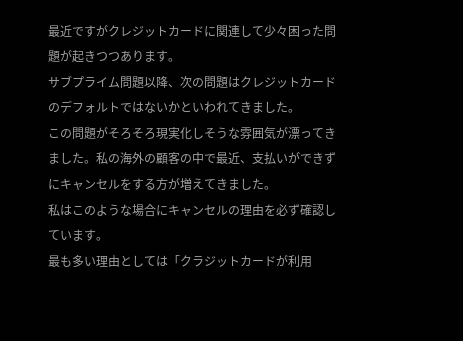最近ですがクレジットカードに関連して少々困った問題が起きつつあります。
サブプライム問題以降、次の問題はクレジットカードのデフォルトではないかといわれてきました。
この問題がそろそろ現実化しそうな雰囲気が漂ってきました。私の海外の顧客の中で最近、支払いができずにキャンセルをする方が増えてきました。
私はこのような場合にキャンセルの理由を必ず確認しています。
最も多い理由としては「クラジットカードが利用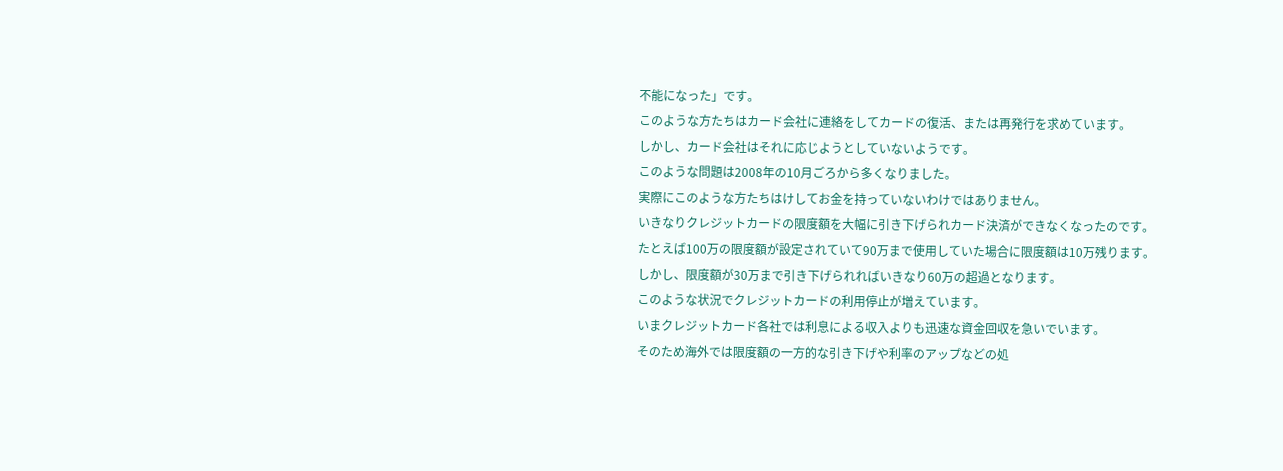不能になった」です。
このような方たちはカード会社に連絡をしてカードの復活、または再発行を求めています。
しかし、カード会社はそれに応じようとしていないようです。
このような問題は2008年の10月ごろから多くなりました。
実際にこのような方たちはけしてお金を持っていないわけではありません。
いきなりクレジットカードの限度額を大幅に引き下げられカード決済ができなくなったのです。
たとえば100万の限度額が設定されていて90万まで使用していた場合に限度額は10万残ります。
しかし、限度額が30万まで引き下げられればいきなり60万の超過となります。
このような状況でクレジットカードの利用停止が増えています。
いまクレジットカード各社では利息による収入よりも迅速な資金回収を急いでいます。
そのため海外では限度額の一方的な引き下げや利率のアップなどの処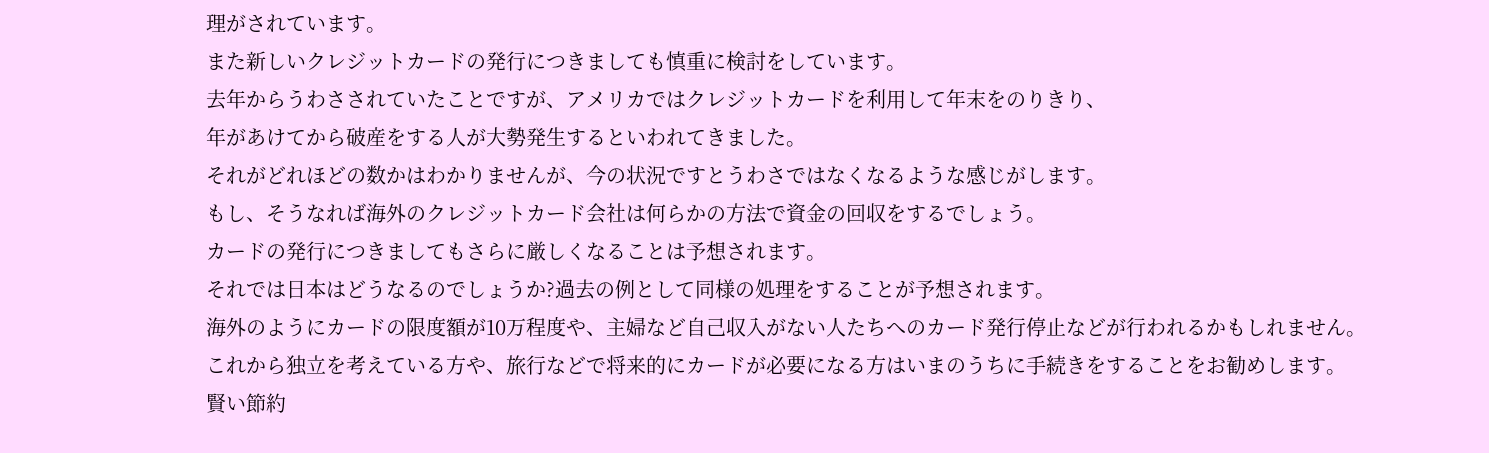理がされています。
また新しいクレジットカードの発行につきましても慎重に検討をしています。
去年からうわさされていたことですが、アメリカではクレジットカードを利用して年末をのりきり、
年があけてから破産をする人が大勢発生するといわれてきました。
それがどれほどの数かはわかりませんが、今の状況ですとうわさではなくなるような感じがします。
もし、そうなれば海外のクレジットカード会社は何らかの方法で資金の回収をするでしょう。
カードの発行につきましてもさらに厳しくなることは予想されます。
それでは日本はどうなるのでしょうか?過去の例として同様の処理をすることが予想されます。
海外のようにカードの限度額が10万程度や、主婦など自己収入がない人たちへのカード発行停止などが行われるかもしれません。
これから独立を考えている方や、旅行などで将来的にカードが必要になる方はいまのうちに手続きをすることをお勧めします。
賢い節約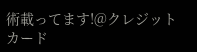術載ってます!@クレジットカード